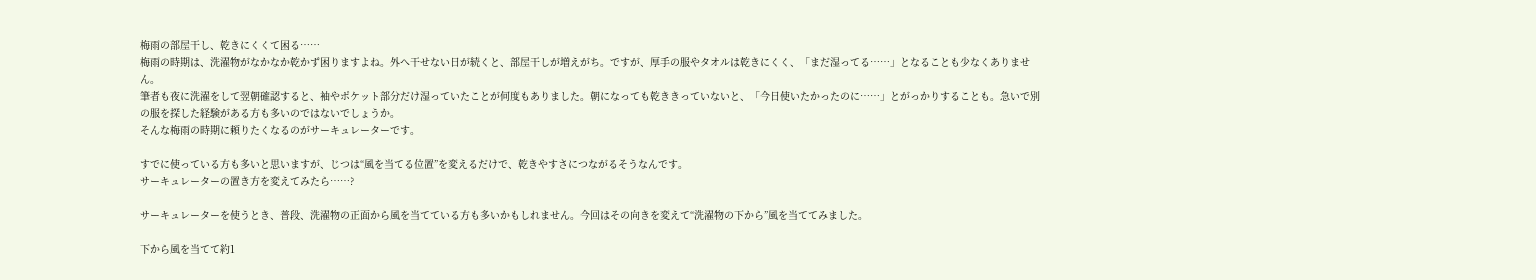梅雨の部屋干し、乾きにくくて困る……
梅雨の時期は、洗濯物がなかなか乾かず困りますよね。外へ干せない日が続くと、部屋干しが増えがち。ですが、厚手の服やタオルは乾きにくく、「まだ湿ってる……」となることも少なくありません。
筆者も夜に洗濯をして翌朝確認すると、袖やポケット部分だけ湿っていたことが何度もありました。朝になっても乾ききっていないと、「今日使いたかったのに……」とがっかりすることも。急いで別の服を探した経験がある方も多いのではないでしょうか。
そんな梅雨の時期に頼りたくなるのがサーキュレーターです。

すでに使っている方も多いと思いますが、じつは“風を当てる位置”を変えるだけで、乾きやすさにつながるそうなんです。
サーキュレーターの置き方を変えてみたら……?

サーキュレーターを使うとき、普段、洗濯物の正面から風を当てている方も多いかもしれません。今回はその向きを変えて“洗濯物の下から”風を当ててみました。

下から風を当てて約1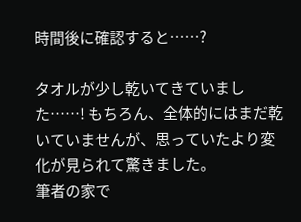時間後に確認すると……?

タオルが少し乾いてきていました……! もちろん、全体的にはまだ乾いていませんが、思っていたより変化が見られて驚きました。
筆者の家で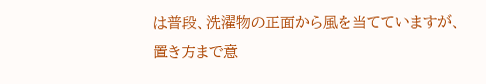は普段、洗濯物の正面から風を当てていますが、置き方まで意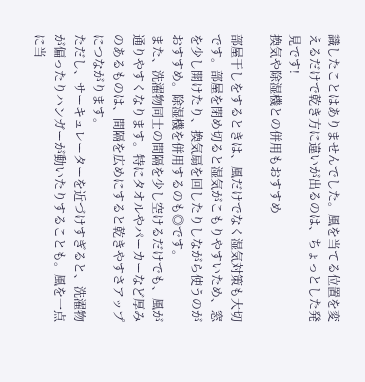識したことはありませんでした。風を当てる位置を変えるだけで乾き方に違いが出るのは、ちょっとした発見です!
換気や除湿機との併用もおすすめ

部屋干しをするときは、風だけでなく湿気対策も大切です。部屋を閉め切ると湿気がこもりやすいため、窓を少し開けたり、換気扇を回したりしながら使うのがおすすめ。除湿機を併用するのも◎です。
また、洗濯物同士の間隔を少し空けるだけでも、風が通りやすくなります。特にタオルやパーカーなど厚みのあるものは、間隔を広めにすると乾きやすさアップにつながります。
ただし、サーキュレーターを近づけすぎると、洗濯物が偏ったりハンガーが動いたりすることも。風を一点に当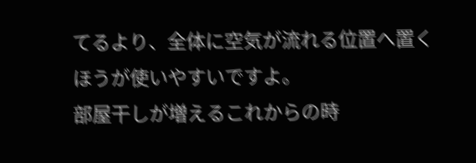てるより、全体に空気が流れる位置へ置くほうが使いやすいですよ。
部屋干しが増えるこれからの時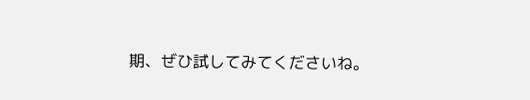期、ぜひ試してみてくださいね。